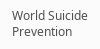World Suicide Prevention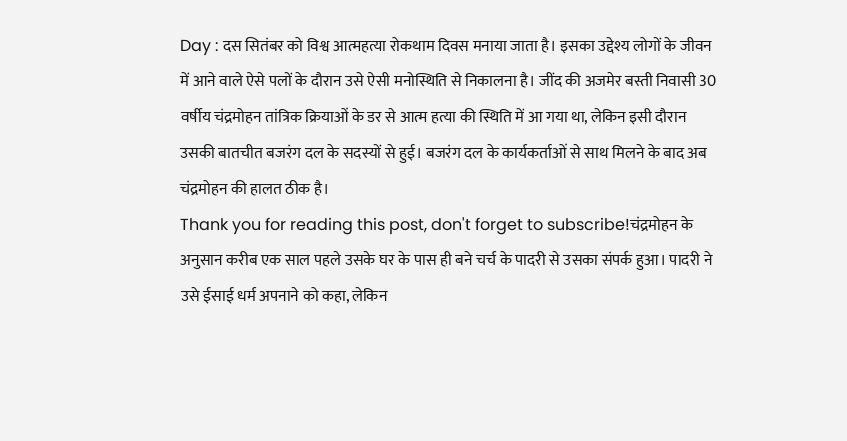Day : दस सितंबर को विश्व आत्महत्या रोकथाम दिवस मनाया जाता है। इसका उद्देश्य लोगों के जीवन में आने वाले ऐसे पलों के दौरान उसे ऐसी मनोस्थिति से निकालना है। जींद की अजमेर बस्ती निवासी 30 वर्षीय चंद्रमोहन तांत्रिक क्रियाओं के डर से आत्म हत्या की स्थिति में आ गया था, लेकिन इसी दौरान उसकी बातचीत बजरंग दल के सदस्यों से हुई। बजरंग दल के कार्यकर्ताओं से साथ मिलने के बाद अब चंद्रमोहन की हालत ठीक है।
Thank you for reading this post, don't forget to subscribe!चंद्रमोहन के अनुसान करीब एक साल पहले उसके घर के पास ही बने चर्च के पादरी से उसका संपर्क हुआ। पादरी ने उसे ईसाई धर्म अपनाने को कहा, लेकिन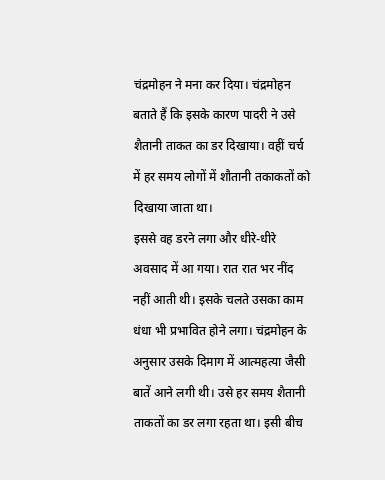चंद्रमोहन ने मना कर दिया। चंद्रमोहन बताते हैं कि इसके कारण पादरी ने उसे शैतानी ताकत का डर दिखाया। वहीं चर्च में हर समय लोगों में शौतानी तकाकतों को दिखाया जाता था।
इससे वह डरने लगा और धीरे-धीरे अवसाद में आ गया। रात रात भर नींद नहीं आती थी। इसके चलते उसका काम धंधा भी प्रभावित होने लगा। चंद्रमोहन के अनुसार उसके दिमाग में आत्महत्या जैसी बातें आने लगी थी। उसे हर समय शैतानी ताकतों का डर लगा रहता था। इसी बीच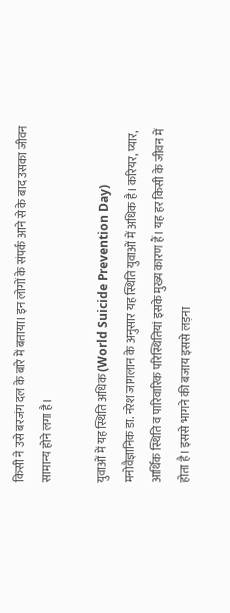किसी ने उसे बरजंग दल के बारे में बताया। इन लोगों के संपर्क आने से के बाद उसका जीवन सामान्य होने लगा है।

युवाओं में यह स्थिति अधिक (World Suicide Prevention Day)
मनोवैज्ञानिक डा. नरेश जागलान के अनुसार यह स्थिति युवाओं में अधिक है। करियर, प्यार, आर्थिक स्थिति व पारिवारिक परिस्थितियां इसके मुख्य कारण हैं। यह हर किसी के जीवन में होता है। इससे भागने की बजाय इससे लड़ना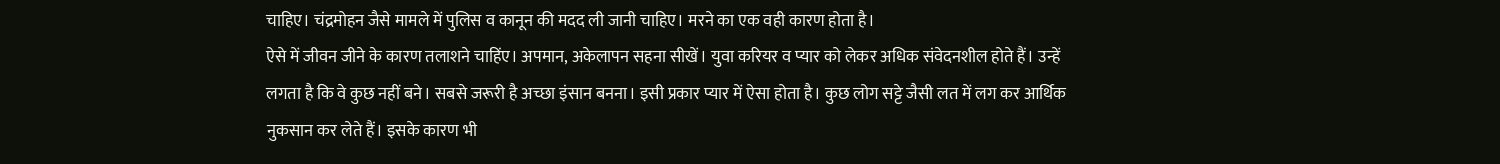चाहिए। चंद्रमोहन जैसे मामले में पुलिस व कानून की मदद ली जानी चाहिए। मरने का एक वही कारण होता है।
ऐसे में जीवन जीने के कारण तलाशने चाहिंए। अपमान, अकेलापन सहना सीखें। युवा करियर व प्यार को लेकर अधिक संवेदनशील होते हैं। उन्हें लगता है कि वे कुछ नहीं बने। सबसे जरूरी है अच्छा इंसान बनना। इसी प्रकार प्यार में ऐसा होता है। कुछ लोग सट्टे जैसी लत में लग कर आर्थिक नुकसान कर लेते हैं। इसके कारण भी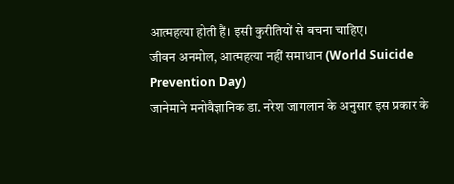आत्महत्या होती हैं। इसी कुरीतियों से बचना चाहिए।
जीवन अनमोल, आत्महत्या नहीं समाधान (World Suicide Prevention Day)
जानेमाने मनोवैज्ञानिक डा. नरेश जागलान के अनुसार इस प्रकार के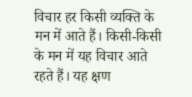विचार हर किसी व्यक्ति के मन में आते हैं। किसी-किसी के मन में यह विचार आते रहते हैं। यह क्षण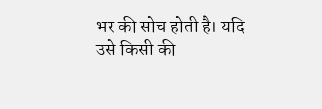भर की सोच होती है। यदि उसे किसी की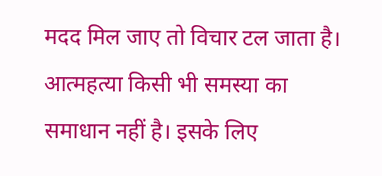मदद मिल जाए तो विचार टल जाता है। आत्महत्या किसी भी समस्या का समाधान नहीं है। इसके लिए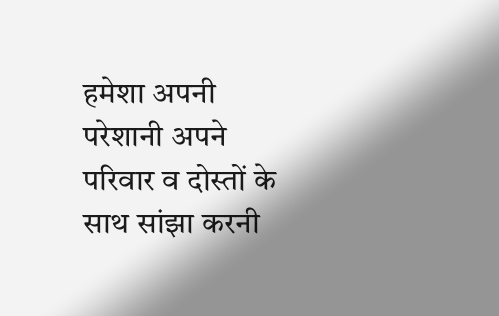हमेशा अपनी परेशानी अपने परिवार व दोस्तों के साथ सांझा करनी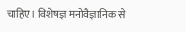चाहिए। विशेषज्ञ मनोवैज्ञानिक से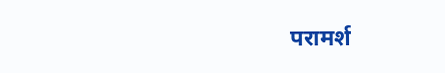परामर्श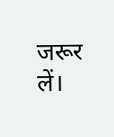जरूर लें।